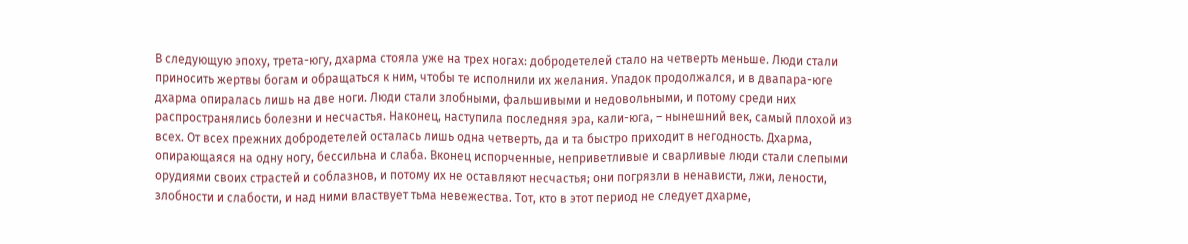В следующую эпоху, трета-югу, дхарма стояла уже на трех ногах: добродетелей стало на четверть меньше. Люди стали приносить жертвы богам и обращаться к ним, чтобы те исполнили их желания. Упадок продолжался, и в двапара-юге дхарма опиралась лишь на две ноги. Люди стали злобными, фальшивыми и недовольными, и потому среди них распространялись болезни и несчастья. Наконец, наступила последняя эра, кали-юга, – нынешний век, самый плохой из всех. От всех прежних добродетелей осталась лишь одна четверть, да и та быстро приходит в негодность. Дхарма, опирающаяся на одну ногу, бессильна и слаба. Вконец испорченные, неприветливые и сварливые люди стали слепыми орудиями своих страстей и соблазнов, и потому их не оставляют несчастья; они погрязли в ненависти, лжи, лености, злобности и слабости, и над ними властвует тьма невежества. Тот, кто в этот период не следует дхарме,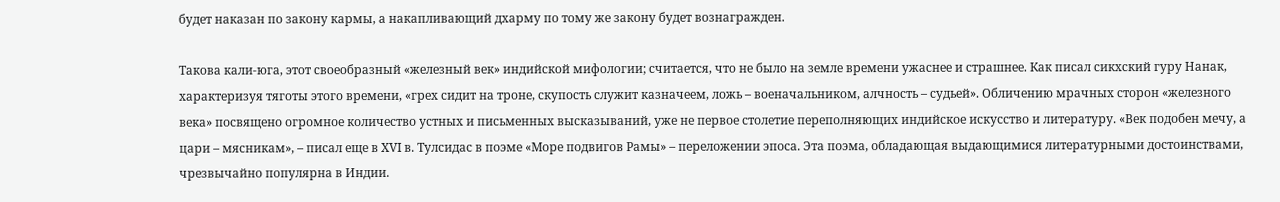будет наказан по закону кармы, а накапливающий дхарму по тому же закону будет вознагражден.

Такова кали-юга, этот своеобразный «железный век» индийской мифологии; считается, что не было на земле времени ужаснее и страшнее. Как писал сикхский гуру Нанак, характеризуя тяготы этого времени, «грех сидит на троне, скупость служит казначеем, ложь – военачальником, алчность – судьей». Обличению мрачных сторон «железного века» посвящено огромное количество устных и письменных высказываний, уже не первое столетие переполняющих индийское искусство и литературу. «Век подобен мечу, а цари – мясникам», – писал еще в XVI в. Тулсидас в поэме «Море подвигов Рамы» – переложении эпоса. Эта поэма, обладающая выдающимися литературными достоинствами, чрезвычайно популярна в Индии.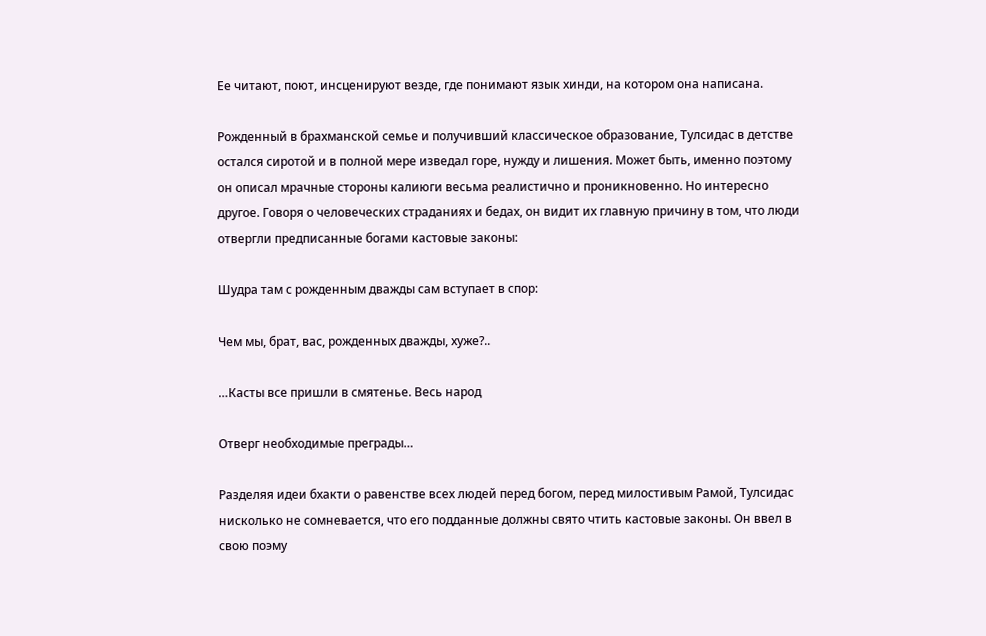Ее читают, поют, инсценируют везде, где понимают язык хинди, на котором она написана.

Рожденный в брахманской семье и получивший классическое образование, Тулсидас в детстве остался сиротой и в полной мере изведал горе, нужду и лишения. Может быть, именно поэтому он описал мрачные стороны калиюги весьма реалистично и проникновенно. Но интересно другое. Говоря о человеческих страданиях и бедах, он видит их главную причину в том, что люди отвергли предписанные богами кастовые законы:

Шудра там с рожденным дважды сам вступает в спор:

Чем мы, брат, вас, рожденных дважды, хуже?..

…Касты все пришли в смятенье. Весь народ

Отверг необходимые преграды…

Разделяя идеи бхакти о равенстве всех людей перед богом, перед милостивым Рамой, Тулсидас нисколько не сомневается, что его подданные должны свято чтить кастовые законы. Он ввел в свою поэму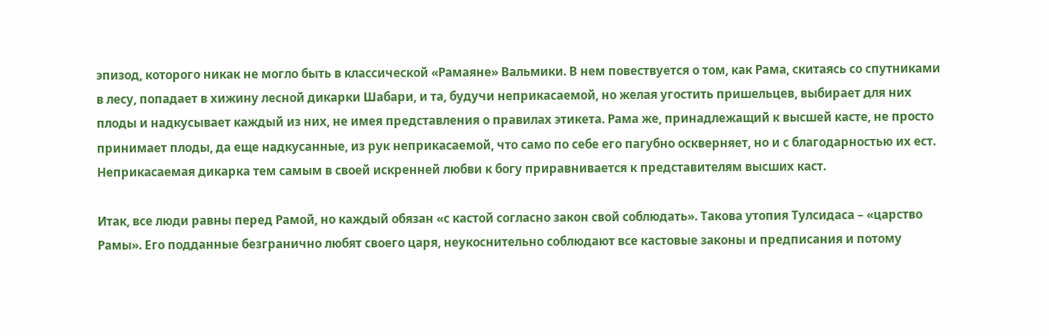эпизод, которого никак не могло быть в классической «Рамаяне» Вальмики. В нем повествуется о том, как Рама, скитаясь со спутниками в лесу, попадает в хижину лесной дикарки Шабари, и та, будучи неприкасаемой, но желая угостить пришельцев, выбирает для них плоды и надкусывает каждый из них, не имея представления о правилах этикета. Рама же, принадлежащий к высшей касте, не просто принимает плоды, да еще надкусанные, из рук неприкасаемой, что само по себе его пагубно оскверняет, но и с благодарностью их ест. Неприкасаемая дикарка тем самым в своей искренней любви к богу приравнивается к представителям высших каст.

Итак, все люди равны перед Рамой, но каждый обязан «с кастой согласно закон свой соблюдать». Такова утопия Тулсидаса – «царство Рамы». Его подданные безгранично любят своего царя, неукоснительно соблюдают все кастовые законы и предписания и потому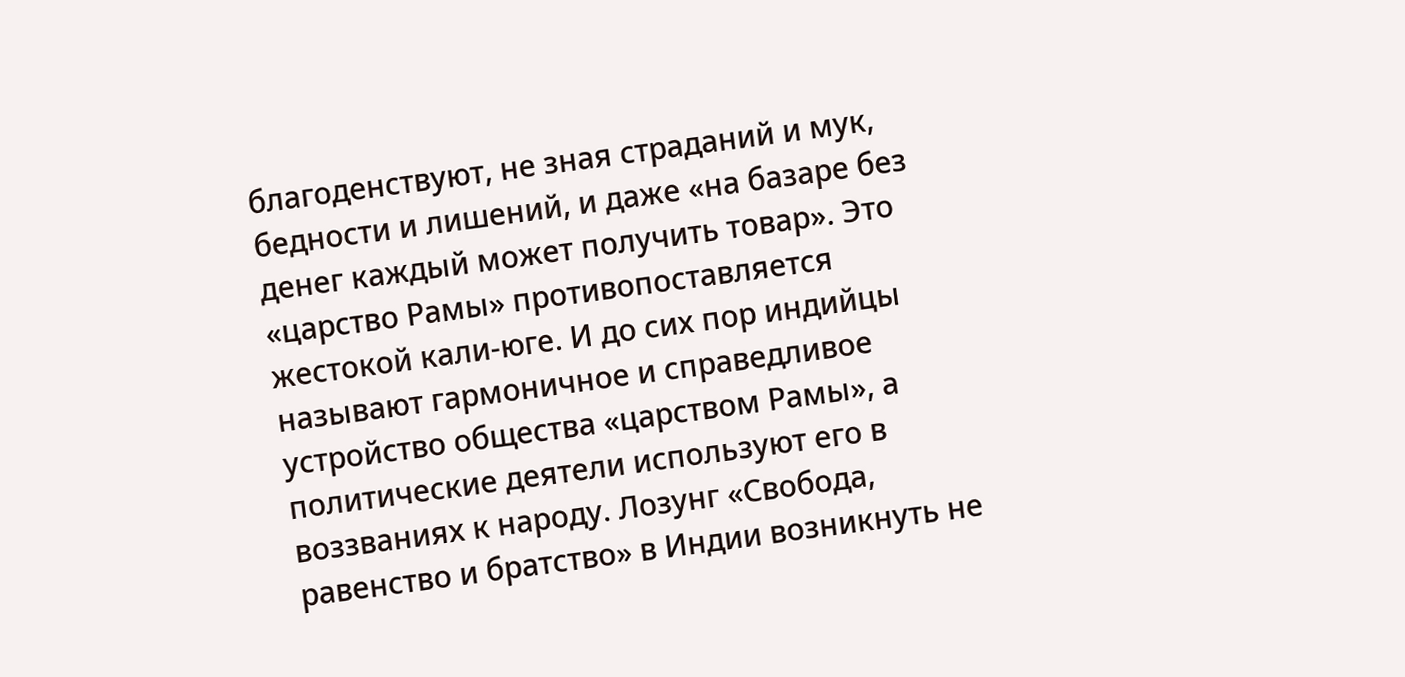благоденствуют, не зная страданий и мук, бедности и лишений, и даже «на базаре без денег каждый может получить товар». Это «царство Рамы» противопоставляется жестокой кали-юге. И до сих пор индийцы называют гармоничное и справедливое устройство общества «царством Рамы», а политические деятели используют его в воззваниях к народу. Лозунг «Свобода, равенство и братство» в Индии возникнуть не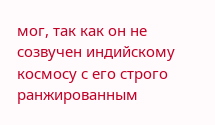мог, так как он не созвучен индийскому космосу с его строго ранжированным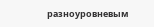разноуровневым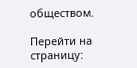обществом.

Перейти на страницу: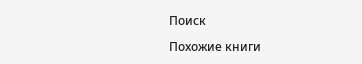Поиск

Похожие книги